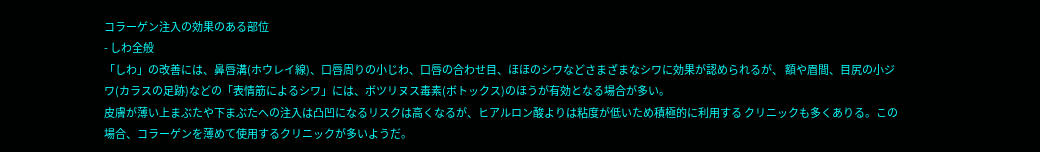コラーゲン注入の効果のある部位
- しわ全般
「しわ」の改善には、鼻唇溝(ホウレイ線)、口唇周りの小じわ、口唇の合わせ目、ほほのシワなどさまざまなシワに効果が認められるが、 額や眉間、目尻の小ジワ(カラスの足跡)などの「表情筋によるシワ」には、ボツリヌス毒素(ボトックス)のほうが有効となる場合が多い。
皮膚が薄い上まぶたや下まぶたへの注入は凸凹になるリスクは高くなるが、ヒアルロン酸よりは粘度が低いため積極的に利用する クリニックも多くありる。この場合、コラーゲンを薄めて使用するクリニックが多いようだ。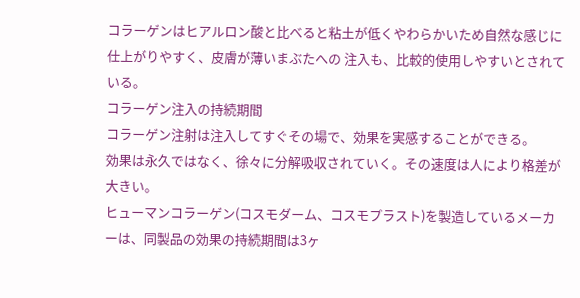コラーゲンはヒアルロン酸と比べると粘土が低くやわらかいため自然な感じに仕上がりやすく、皮膚が薄いまぶたへの 注入も、比較的使用しやすいとされている。
コラーゲン注入の持続期間
コラーゲン注射は注入してすぐその場で、効果を実感することができる。
効果は永久ではなく、徐々に分解吸収されていく。その速度は人により格差が大きい。
ヒューマンコラーゲン(コスモダーム、コスモプラスト)を製造しているメーカーは、同製品の効果の持続期間は3ヶ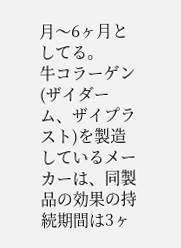月〜6ヶ月としてる。
牛コラーゲン(ザイダーム、ザイプラスト)を製造しているメーカーは、同製品の効果の持続期間は3ヶ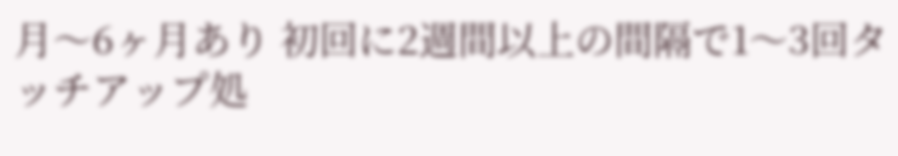月〜6ヶ月あり 初回に2週間以上の間隔で1〜3回タッチアップ処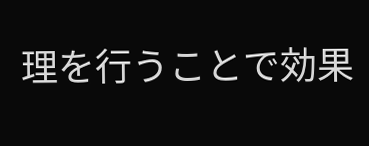理を行うことで効果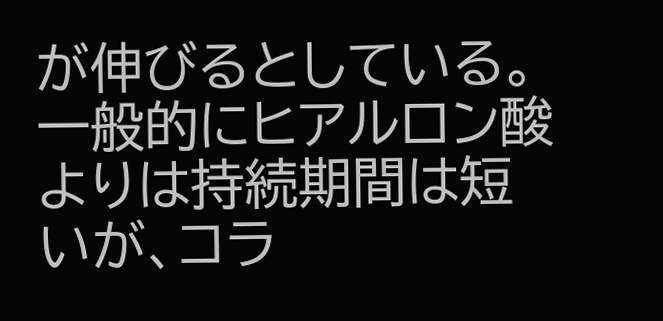が伸びるとしている。
一般的にヒアルロン酸よりは持続期間は短いが、コラ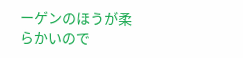ーゲンのほうが柔らかいので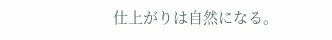仕上がりは自然になる。